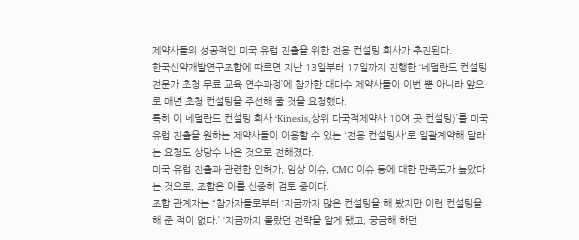제약사들의 성공적인 미국 유럽 진출을 위한 전용 컨설팅 회사가 추진된다.
한국신약개발연구조합에 따르면 지난 13일부터 17일까지 진행한 ‘네덜란드 컨설팅 전문가 초청 무료 교육 연수과정’에 참가한 대다수 제약사들이 이번 뿐 아니라 앞으로 매년 초청 컨설팅을 주선해 줄 것을 요청했다.
특히 이 네덜란드 컨설팅 회사 ‘Kinesis,상위 다국적제약사 10여 곳 컨설팅)’를 미국 유럽 진출을 원하는 제약사들이 이용할 수 있는 '전용 컨설팅사'로 일괄계약해 달라는 요청도 상당수 나온 것으로 전해졌다.
미국 유럽 진출과 관련한 인허가, 임상 이슈, CMC 이슈 등에 대한 만족도가 높았다는 것으로, 조합은 이를 신중히 검토 중이다.
조합 관계자는 “참가자들로부터 ‘지금까지 많은 컨설팅을 해 봤지만 이런 컨설팅을 해 준 적이 없다.’ ‘지금까지 몰랐던 전략을 알게 됐고, 궁금해 하던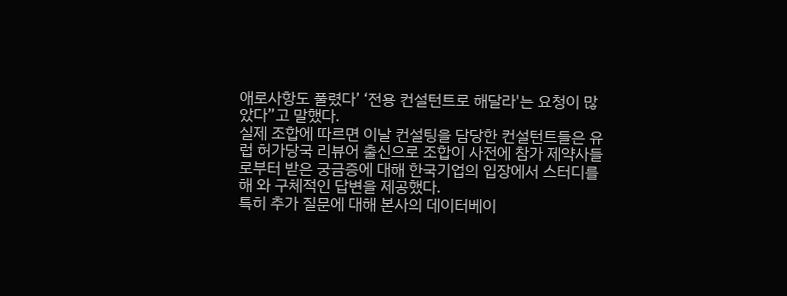애로사항도 풀렸다’ ‘전용 컨설턴트로 해달라'는 요청이 많았다”고 말했다.
실제 조합에 따르면 이날 컨설팅을 담당한 컨설턴트들은 유럽 허가당국 리뷰어 출신으로 조합이 사전에 참가 제약사들로부터 받은 궁금증에 대해 한국기업의 입장에서 스터디를 해 와 구체적인 답변을 제공했다.
특히 추가 질문에 대해 본사의 데이터베이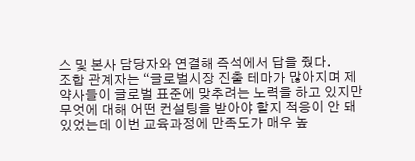스 및 본사 담당자와 연결해 즉석에서 답을 줬다.
조합 관계자는 “글로벌시장 진출 테마가 많아지며 제약사들이 글로벌 표준에 맞추려는 노력을 하고 있지만 무엇에 대해 어떤 컨설팅을 받아야 할지 적응이 안 돼 있었는데 이번 교육과정에 만족도가 매우 높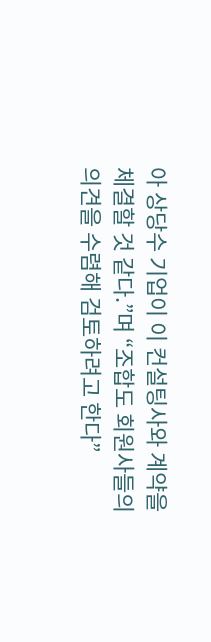아 상당수 기업이 이 컨설팅사와 계약을 체결할 것 같다.”며 “조합도 회원사들의 의견을 수렴해 검토하려고 한다”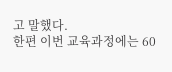고 말했다.
한편 이번 교육과정에는 60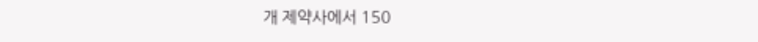개 제약사에서 150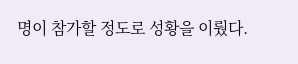명이 참가할 정도로 성황을 이뤘다.